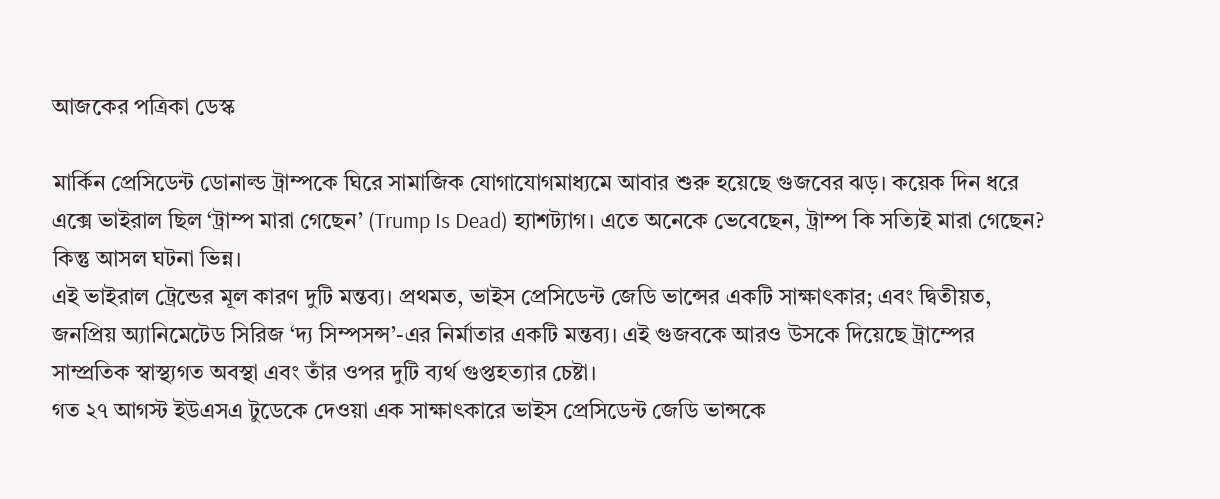আজকের পত্রিকা ডেস্ক

মার্কিন প্রেসিডেন্ট ডোনাল্ড ট্রাম্পকে ঘিরে সামাজিক যোগাযোগমাধ্যমে আবার শুরু হয়েছে গুজবের ঝড়। কয়েক দিন ধরে এক্সে ভাইরাল ছিল ‘ট্রাম্প মারা গেছেন’ (Trump Is Dead) হ্যাশট্যাগ। এতে অনেকে ভেবেছেন, ট্রাম্প কি সত্যিই মারা গেছেন? কিন্তু আসল ঘটনা ভিন্ন।
এই ভাইরাল ট্রেন্ডের মূল কারণ দুটি মন্তব্য। প্রথমত, ভাইস প্রেসিডেন্ট জেডি ভান্সের একটি সাক্ষাৎকার; এবং দ্বিতীয়ত, জনপ্রিয় অ্যানিমেটেড সিরিজ ‘দ্য সিম্পসন্স’-এর নির্মাতার একটি মন্তব্য। এই গুজবকে আরও উসকে দিয়েছে ট্রাম্পের সাম্প্রতিক স্বাস্থ্যগত অবস্থা এবং তাঁর ওপর দুটি ব্যর্থ গুপ্তহত্যার চেষ্টা।
গত ২৭ আগস্ট ইউএসএ টুডেকে দেওয়া এক সাক্ষাৎকারে ভাইস প্রেসিডেন্ট জেডি ভান্সকে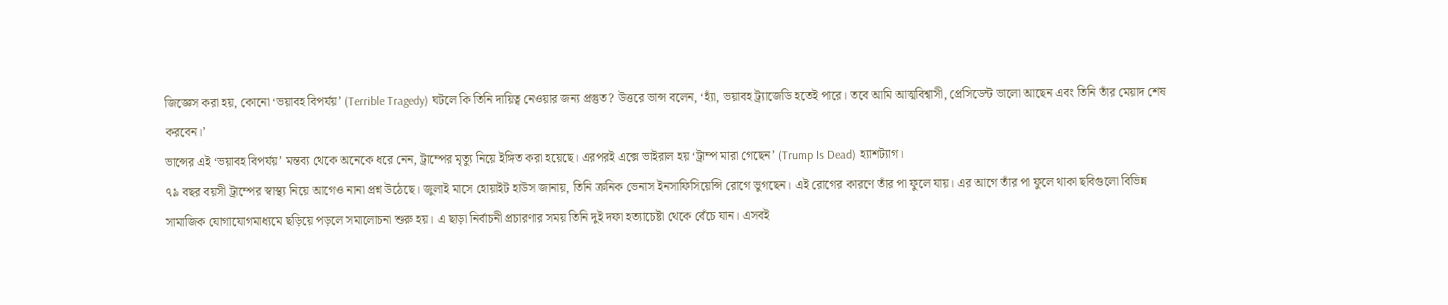জিজ্ঞেস করা হয়, কোনো ‘ভয়াবহ বিপর্যয়’ (Terrible Tragedy) ঘটলে কি তিনি দায়িত্ব নেওয়ার জন্য প্রস্তুত? উত্তরে ভান্স বলেন, ‘হ্যাঁ, ভয়াবহ ট্র্যাজেডি হতেই পারে। তবে আমি আত্মবিশ্বাসী, প্রেসিডেন্ট ভালো আছেন এবং তিনি তাঁর মেয়াদ শেষ করবেন।’
ভান্সের এই ‘ভয়াবহ বিপর্যয়’ মন্তব্য থেকে অনেকে ধরে নেন, ট্রাম্পের মৃত্যু নিয়ে ইঙ্গিত করা হয়েছে। এরপরই এক্সে ভাইরাল হয় ‘ট্রাম্প মারা গেছেন’ (Trump Is Dead) হ্যাশট্যাগ।
৭৯ বছর বয়সী ট্রাম্পের স্বাস্থ্য নিয়ে আগেও নানা প্রশ্ন উঠেছে। জুলাই মাসে হোয়াইট হাউস জানায়, তিনি ক্রনিক ভেনাস ইনসাফিসিয়েন্সি রোগে ভুগছেন। এই রোগের কারণে তাঁর পা ফুলে যায়। এর আগে তাঁর পা ফুলে থাকা ছবিগুলো বিভিন্ন সামাজিক যোগাযোগমাধ্যমে ছড়িয়ে পড়লে সমালোচনা শুরু হয়। এ ছাড়া নির্বাচনী প্রচারণার সময় তিনি দুই দফা হত্যাচেষ্টা থেকে বেঁচে যান। এসবই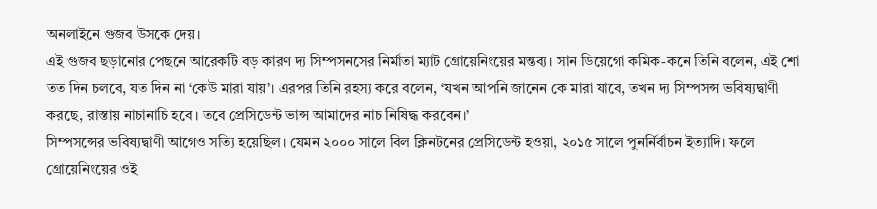অনলাইনে গুজব উসকে দেয়।
এই গুজব ছড়ানোর পেছনে আরেকটি বড় কারণ দ্য সিম্পসনসের নির্মাতা ম্যাট গ্রোয়েনিংয়ের মন্তব্য। সান ডিয়েগো কমিক-কনে তিনি বলেন, এই শো তত দিন চলবে, যত দিন না ‘কেউ মারা যায়’। এরপর তিনি রহস্য করে বলেন, ‘যখন আপনি জানেন কে মারা যাবে, তখন দ্য সিম্পসন্স ভবিষ্যদ্বাণী করছে, রাস্তায় নাচানাচি হবে। তবে প্রেসিডেন্ট ভান্স আমাদের নাচ নিষিদ্ধ করবেন।’
সিম্পসন্সের ভবিষ্যদ্বাণী আগেও সত্যি হয়েছিল। যেমন ২০০০ সালে বিল ক্লিনটনের প্রেসিডেন্ট হওয়া, ২০১৫ সালে পুনর্নির্বাচন ইত্যাদি। ফলে গ্রোয়েনিংয়ের ওই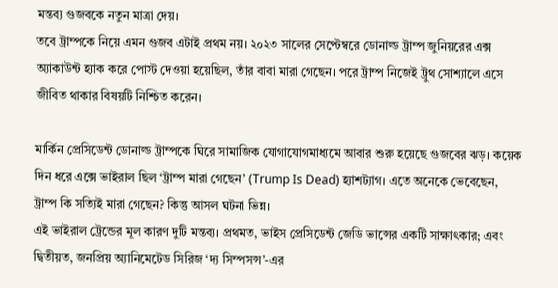মন্তব্য গুজবকে নতুন মাত্রা দেয়।
তবে ট্রাম্পকে নিয়ে এমন গুজব এটাই প্রথম নয়। ২০২৩ সালের সেপ্টেম্বরে ডোনাল্ড ট্রাম্প জুনিয়রের এক্স অ্যাকাউন্ট হ্যাক করে পোস্ট দেওয়া হয়েছিল, তাঁর বাবা মারা গেছেন। পরে ট্রাম্প নিজেই ট্রুথ সোশ্যালে এসে জীবিত থাকার বিষয়টি নিশ্চিত করেন।

মার্কিন প্রেসিডেন্ট ডোনাল্ড ট্রাম্পকে ঘিরে সামাজিক যোগাযোগমাধ্যমে আবার শুরু হয়েছে গুজবের ঝড়। কয়েক দিন ধরে এক্সে ভাইরাল ছিল ‘ট্রাম্প মারা গেছেন’ (Trump Is Dead) হ্যাশট্যাগ। এতে অনেকে ভেবেছেন, ট্রাম্প কি সত্যিই মারা গেছেন? কিন্তু আসল ঘটনা ভিন্ন।
এই ভাইরাল ট্রেন্ডের মূল কারণ দুটি মন্তব্য। প্রথমত, ভাইস প্রেসিডেন্ট জেডি ভান্সের একটি সাক্ষাৎকার; এবং দ্বিতীয়ত, জনপ্রিয় অ্যানিমেটেড সিরিজ ‘দ্য সিম্পসন্স’-এর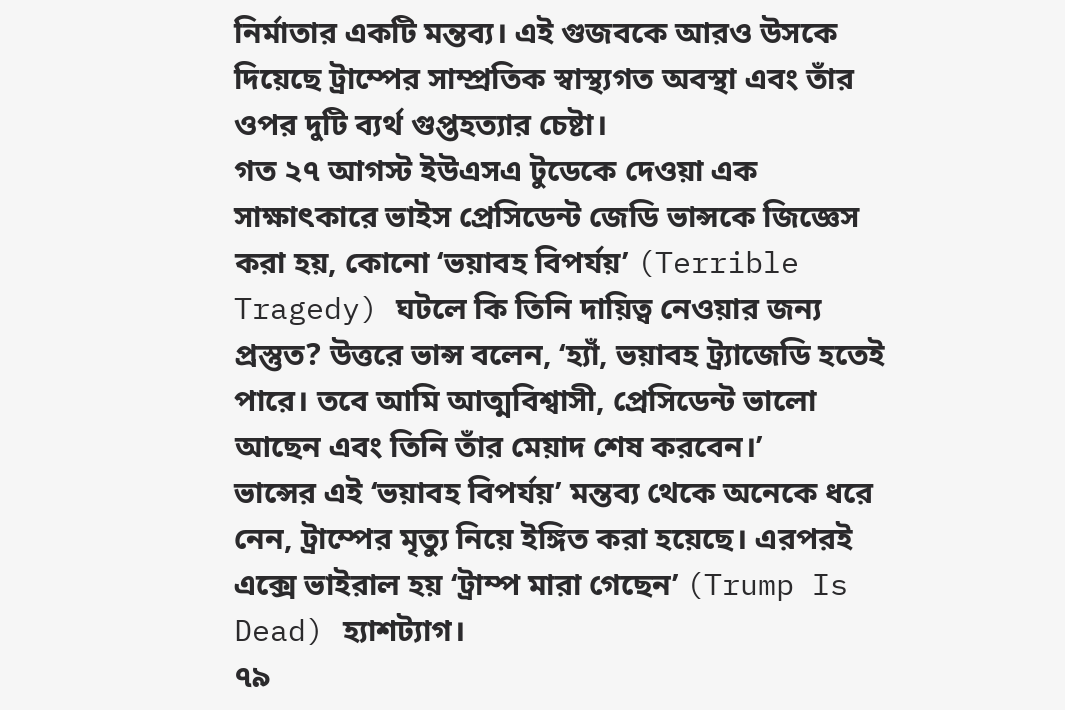নির্মাতার একটি মন্তব্য। এই গুজবকে আরও উসকে দিয়েছে ট্রাম্পের সাম্প্রতিক স্বাস্থ্যগত অবস্থা এবং তাঁর ওপর দুটি ব্যর্থ গুপ্তহত্যার চেষ্টা।
গত ২৭ আগস্ট ইউএসএ টুডেকে দেওয়া এক সাক্ষাৎকারে ভাইস প্রেসিডেন্ট জেডি ভান্সকে জিজ্ঞেস করা হয়, কোনো ‘ভয়াবহ বিপর্যয়’ (Terrible Tragedy) ঘটলে কি তিনি দায়িত্ব নেওয়ার জন্য প্রস্তুত? উত্তরে ভান্স বলেন, ‘হ্যাঁ, ভয়াবহ ট্র্যাজেডি হতেই পারে। তবে আমি আত্মবিশ্বাসী, প্রেসিডেন্ট ভালো আছেন এবং তিনি তাঁর মেয়াদ শেষ করবেন।’
ভান্সের এই ‘ভয়াবহ বিপর্যয়’ মন্তব্য থেকে অনেকে ধরে নেন, ট্রাম্পের মৃত্যু নিয়ে ইঙ্গিত করা হয়েছে। এরপরই এক্সে ভাইরাল হয় ‘ট্রাম্প মারা গেছেন’ (Trump Is Dead) হ্যাশট্যাগ।
৭৯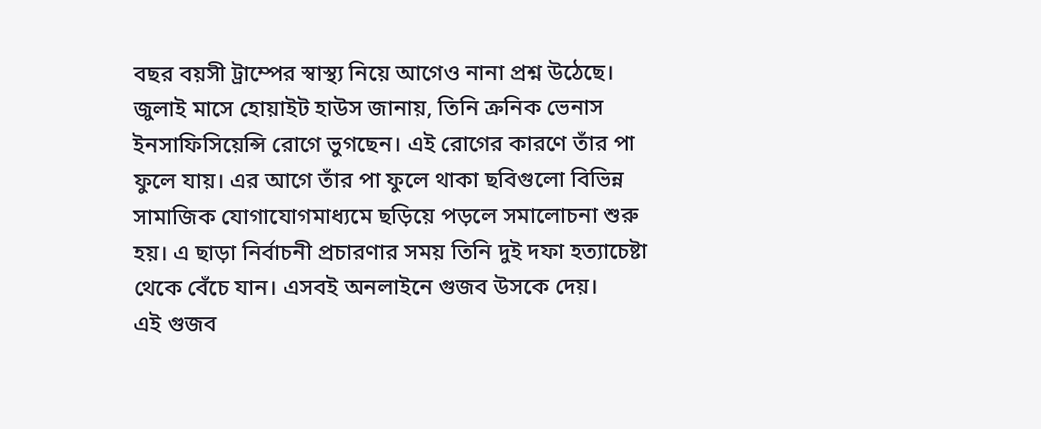বছর বয়সী ট্রাম্পের স্বাস্থ্য নিয়ে আগেও নানা প্রশ্ন উঠেছে। জুলাই মাসে হোয়াইট হাউস জানায়, তিনি ক্রনিক ভেনাস ইনসাফিসিয়েন্সি রোগে ভুগছেন। এই রোগের কারণে তাঁর পা ফুলে যায়। এর আগে তাঁর পা ফুলে থাকা ছবিগুলো বিভিন্ন সামাজিক যোগাযোগমাধ্যমে ছড়িয়ে পড়লে সমালোচনা শুরু হয়। এ ছাড়া নির্বাচনী প্রচারণার সময় তিনি দুই দফা হত্যাচেষ্টা থেকে বেঁচে যান। এসবই অনলাইনে গুজব উসকে দেয়।
এই গুজব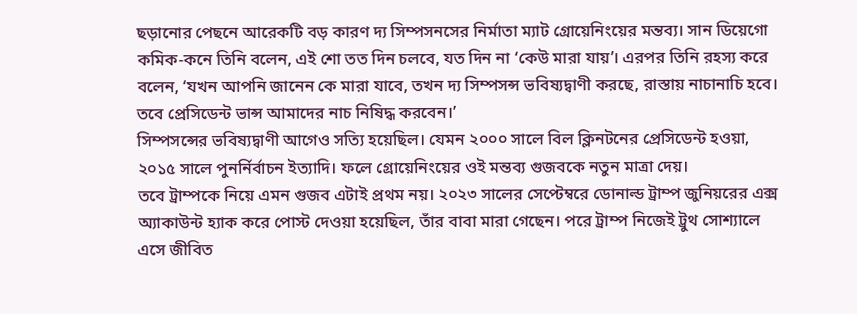ছড়ানোর পেছনে আরেকটি বড় কারণ দ্য সিম্পসনসের নির্মাতা ম্যাট গ্রোয়েনিংয়ের মন্তব্য। সান ডিয়েগো কমিক-কনে তিনি বলেন, এই শো তত দিন চলবে, যত দিন না ‘কেউ মারা যায়’। এরপর তিনি রহস্য করে বলেন, ‘যখন আপনি জানেন কে মারা যাবে, তখন দ্য সিম্পসন্স ভবিষ্যদ্বাণী করছে, রাস্তায় নাচানাচি হবে। তবে প্রেসিডেন্ট ভান্স আমাদের নাচ নিষিদ্ধ করবেন।’
সিম্পসন্সের ভবিষ্যদ্বাণী আগেও সত্যি হয়েছিল। যেমন ২০০০ সালে বিল ক্লিনটনের প্রেসিডেন্ট হওয়া, ২০১৫ সালে পুনর্নির্বাচন ইত্যাদি। ফলে গ্রোয়েনিংয়ের ওই মন্তব্য গুজবকে নতুন মাত্রা দেয়।
তবে ট্রাম্পকে নিয়ে এমন গুজব এটাই প্রথম নয়। ২০২৩ সালের সেপ্টেম্বরে ডোনাল্ড ট্রাম্প জুনিয়রের এক্স অ্যাকাউন্ট হ্যাক করে পোস্ট দেওয়া হয়েছিল, তাঁর বাবা মারা গেছেন। পরে ট্রাম্প নিজেই ট্রুথ সোশ্যালে এসে জীবিত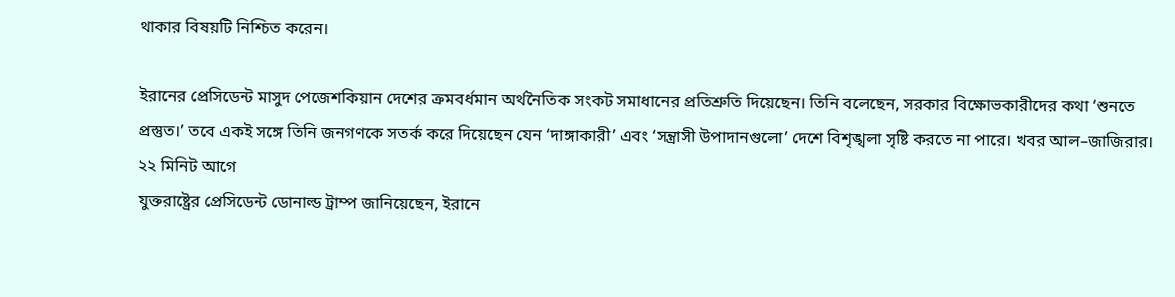থাকার বিষয়টি নিশ্চিত করেন।

ইরানের প্রেসিডেন্ট মাসুদ পেজেশকিয়ান দেশের ক্রমবর্ধমান অর্থনৈতিক সংকট সমাধানের প্রতিশ্রুতি দিয়েছেন। তিনি বলেছেন, সরকার বিক্ষোভকারীদের কথা ‘শুনতে প্রস্তুত।’ তবে একই সঙ্গে তিনি জনগণকে সতর্ক করে দিয়েছেন যেন ‘দাঙ্গাকারী’ এবং ‘সন্ত্রাসী উপাদানগুলো’ দেশে বিশৃঙ্খলা সৃষ্টি করতে না পারে। খবর আল–জাজিরার।
২২ মিনিট আগে
যুক্তরাষ্ট্রের প্রেসিডেন্ট ডোনাল্ড ট্রাম্প জানিয়েছেন, ইরানে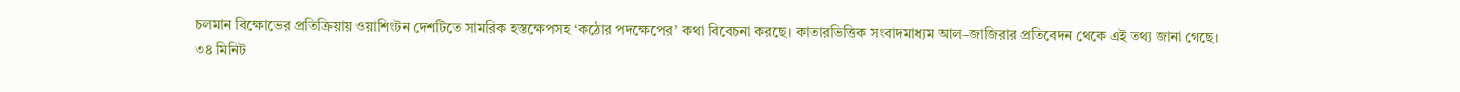চলমান বিক্ষোভের প্রতিক্রিয়ায় ওয়াশিংটন দেশটিতে সামরিক হস্তক্ষেপসহ ‘কঠোর পদক্ষেপের’ কথা বিবেচনা করছে। কাতারভিত্তিক সংবাদমাধ্যম আল–জাজিরার প্রতিবেদন থেকে এই তথ্য জানা গেছে।
৩৪ মিনিট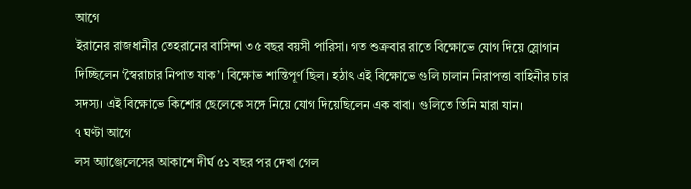আগে
ইরানের রাজধানীর তেহরানের বাসিন্দা ৩৫ বছর বয়সী পারিসা। গত শুক্রবার রাতে বিক্ষোভে যোগ দিয়ে স্লোগান দিচ্ছিলেন ‘স্বৈরাচার নিপাত যাক’। বিক্ষোভ শান্তিপূর্ণ ছিল। হঠাৎ এই বিক্ষোভে গুলি চালান নিরাপত্তা বাহিনীর চার সদস্য। এই বিক্ষোভে কিশোর ছেলেকে সঙ্গে নিয়ে যোগ দিয়েছিলেন এক বাবা। গুলিতে তিনি মারা যান।
৭ ঘণ্টা আগে
লস অ্যাঞ্জেলেসের আকাশে দীর্ঘ ৫১ বছর পর দেখা গেল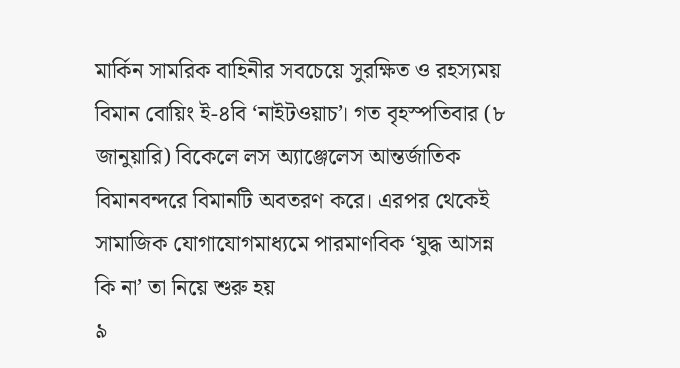মার্কিন সামরিক বাহিনীর সবচেয়ে সুরক্ষিত ও রহস্যময় বিমান বোয়িং ই-৪বি ‘নাইটওয়াচ’। গত বৃহস্পতিবার (৮ জানুয়ারি) বিকেলে লস অ্যাঞ্জেলেস আন্তর্জাতিক বিমানবন্দরে বিমানটি অবতরণ করে। এরপর থেকেই সামাজিক যোগাযোগমাধ্যমে পারমাণবিক ‘যুদ্ধ আসন্ন কি না’ তা নিয়ে শুরু হয়
৯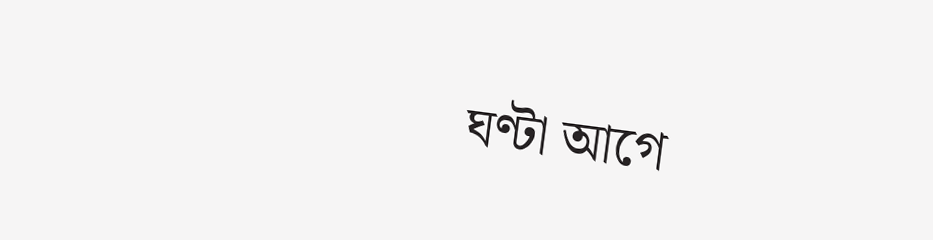ঘণ্টা আগে